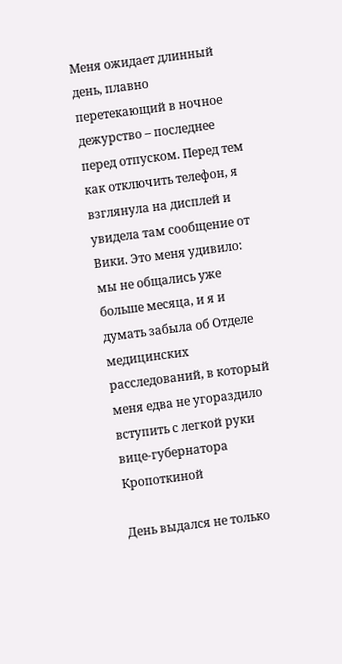Меня ожидает длинный день, плавно перетекающий в ночное дежурство – последнее перед отпуском. Перед тем как отключить телефон, я взглянула на дисплей и увидела там сообщение от Вики. Это меня удивило: мы не общались уже больше месяца, и я и думать забыла об Отделе медицинских расследований, в который меня едва не угораздило вступить с легкой руки вице-губернатора Кропоткиной

День выдался не только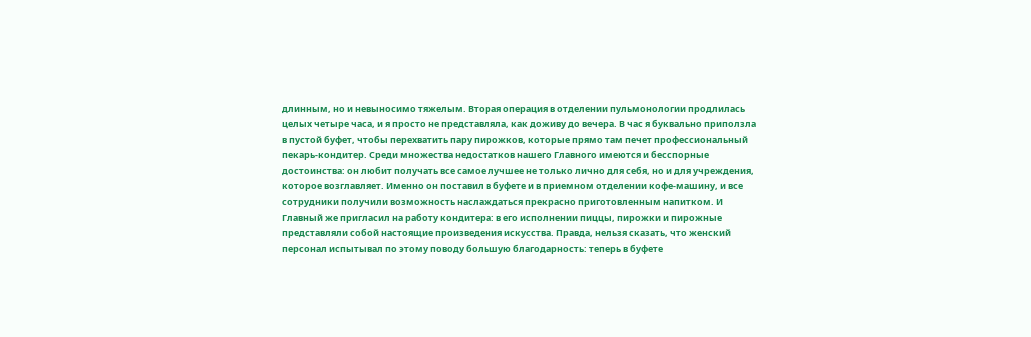длинным, но и невыносимо тяжелым. Вторая операция в отделении пульмонологии продлилась целых четыре часа, и я просто не представляла, как доживу до вечера. В час я буквально приползла в пустой буфет, чтобы перехватить пару пирожков, которые прямо там печет профессиональный пекарь-кондитер. Среди множества недостатков нашего Главного имеются и бесспорные достоинства: он любит получать все самое лучшее не только лично для себя, но и для учреждения, которое возглавляет. Именно он поставил в буфете и в приемном отделении кофе-машину, и все сотрудники получили возможность наслаждаться прекрасно приготовленным напитком. И Главный же пригласил на работу кондитера: в его исполнении пиццы, пирожки и пирожные представляли собой настоящие произведения искусства. Правда, нельзя сказать, что женский персонал испытывал по этому поводу большую благодарность: теперь в буфете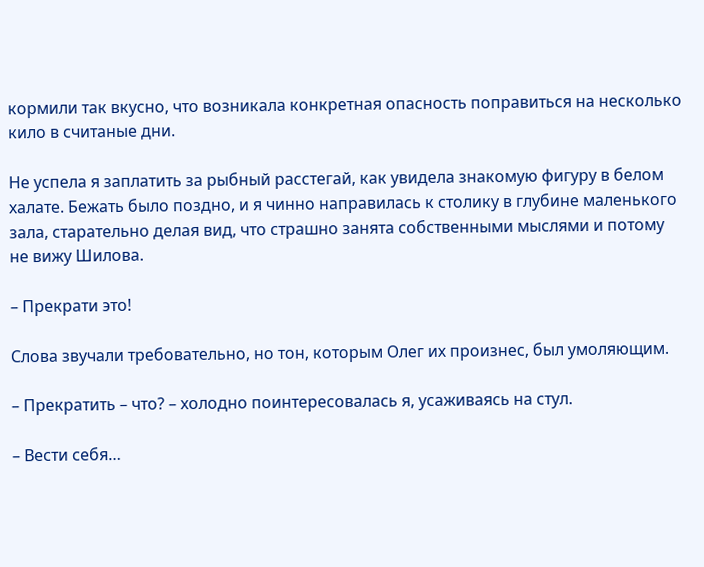кормили так вкусно, что возникала конкретная опасность поправиться на несколько кило в считаные дни.

Не успела я заплатить за рыбный расстегай, как увидела знакомую фигуру в белом халате. Бежать было поздно, и я чинно направилась к столику в глубине маленького зала, старательно делая вид, что страшно занята собственными мыслями и потому не вижу Шилова.

– Прекрати это!

Слова звучали требовательно, но тон, которым Олег их произнес, был умоляющим.

– Прекратить – что? – холодно поинтересовалась я, усаживаясь на стул.

– Вести себя…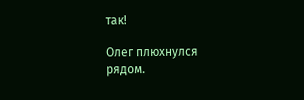так!

Олег плюхнулся рядом.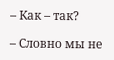– Как – так?

– Словно мы не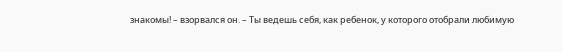знакомы! – взорвался он. – Ты ведешь себя, как ребенок, у которого отобрали любимую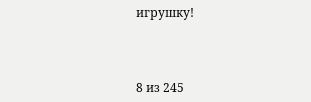игрушку!



8 из 245